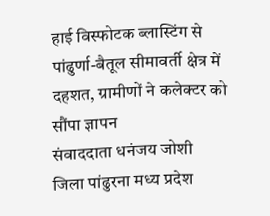हाई विस्फोटक ब्लास्टिंग से पांढुर्णा-बैतूल सीमावर्ती क्षेत्र में दहशत, ग्रामीणों ने कलेक्टर को सौंपा ज्ञापन
संवाददाता धनंजय जोशी
जिला पांढुरना मध्य प्रदेश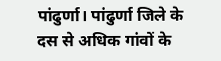पांढुर्णा। पांढुर्णा जिले के दस से अधिक गांवों के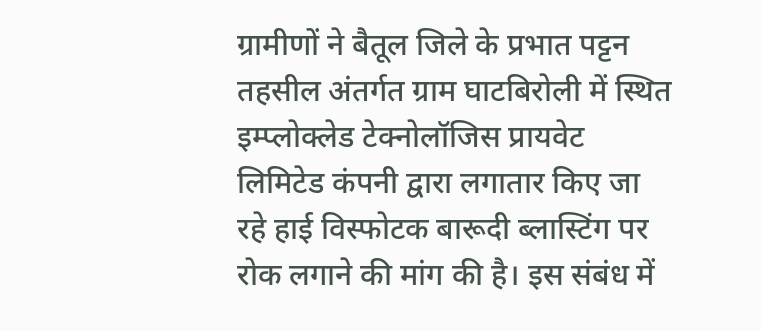ग्रामीणों ने बैतूल जिले के प्रभात पट्टन तहसील अंतर्गत ग्राम घाटबिरोली में स्थित इम्प्लोक्लेड टेक्नोलॉजिस प्रायवेट लिमिटेड कंपनी द्वारा लगातार किए जा रहे हाई विस्फोटक बारूदी ब्लास्टिंग पर रोक लगाने की मांग की है। इस संबंध में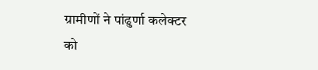ग्रामीणों ने पांढुर्णा कलेक्टर को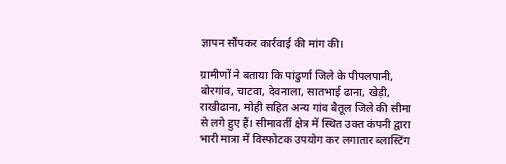ज्ञापन सौंपकर कार्रवाई की मांग की।

ग्रामीणों ने बताया कि पांढुर्णा जिले के पीपलपानी, बोरगांव, चाटवा, देवनाला, सातभाई ढाना, खेड़ी, राखीढाना, मोही सहित अन्य गांव बैतूल जिले की सीमा से लगे हुए हैं। सीमावर्ती क्षेत्र में स्थित उक्त कंपनी द्वारा भारी मात्रा में विस्फोटक उपयोग कर लगातार ब्लास्टिंग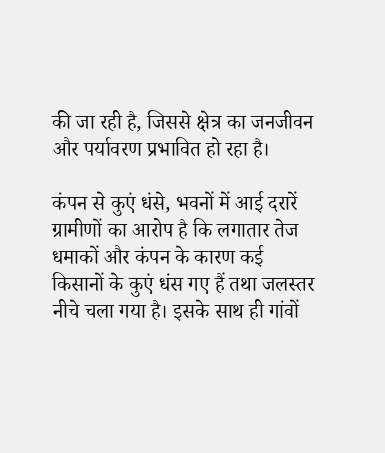की जा रही है, जिससे क्षेत्र का जनजीवन और पर्यावरण प्रभावित हो रहा है।

कंपन से कुएं धंसे, भवनों में आई दरारें
ग्रामीणों का आरोप है कि लगातार तेज धमाकों और कंपन के कारण कई किसानों के कुएं धंस गए हैं तथा जलस्तर नीचे चला गया है। इसके साथ ही गांवों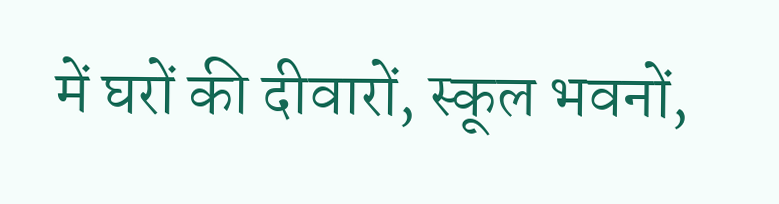में घरों की दीवारों, स्कूल भवनों,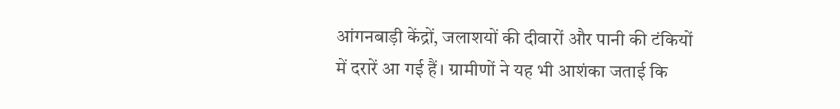आंगनबाड़ी केंद्रों, जलाशयों की दीवारों और पानी की टंकियों में दरारें आ गई हैं। ग्रामीणों ने यह भी आशंका जताई कि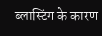ब्लास्टिंग के कारण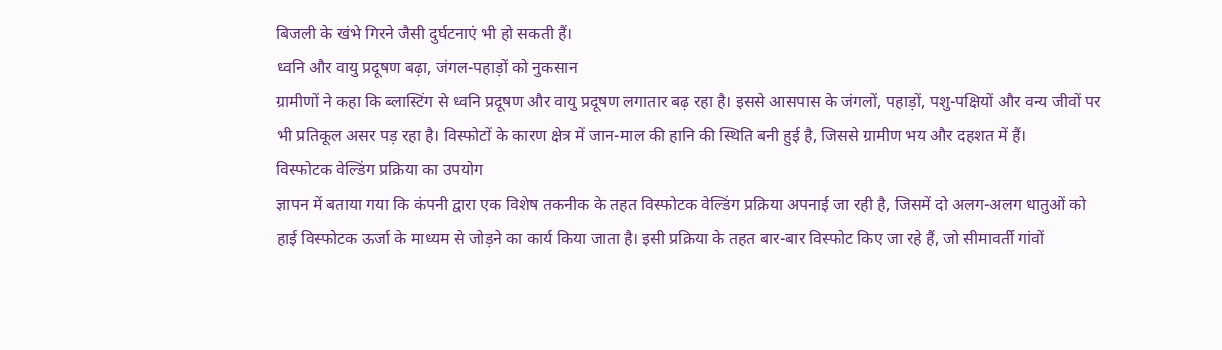बिजली के खंभे गिरने जैसी दुर्घटनाएं भी हो सकती हैं।
ध्वनि और वायु प्रदूषण बढ़ा, जंगल-पहाड़ों को नुकसान
ग्रामीणों ने कहा कि ब्लास्टिंग से ध्वनि प्रदूषण और वायु प्रदूषण लगातार बढ़ रहा है। इससे आसपास के जंगलों, पहाड़ों, पशु-पक्षियों और वन्य जीवों पर भी प्रतिकूल असर पड़ रहा है। विस्फोटों के कारण क्षेत्र में जान-माल की हानि की स्थिति बनी हुई है, जिससे ग्रामीण भय और दहशत में हैं।
विस्फोटक वेल्डिंग प्रक्रिया का उपयोग
ज्ञापन में बताया गया कि कंपनी द्वारा एक विशेष तकनीक के तहत विस्फोटक वेल्डिंग प्रक्रिया अपनाई जा रही है, जिसमें दो अलग-अलग धातुओं को हाई विस्फोटक ऊर्जा के माध्यम से जोड़ने का कार्य किया जाता है। इसी प्रक्रिया के तहत बार-बार विस्फोट किए जा रहे हैं, जो सीमावर्ती गांवों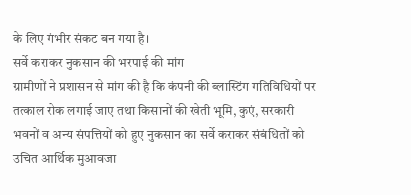के लिए गंभीर संकट बन गया है।
सर्वे कराकर नुकसान की भरपाई की मांग
ग्रामीणों ने प्रशासन से मांग की है कि कंपनी की ब्लास्टिंग गतिविधियों पर तत्काल रोक लगाई जाए तथा किसानों की खेती भूमि, कुएं, सरकारी भवनों व अन्य संपत्तियों को हुए नुकसान का सर्वे कराकर संबंधितों को उचित आर्थिक मुआवजा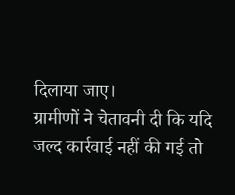दिलाया जाए।
ग्रामीणों ने चेतावनी दी कि यदि जल्द कार्रवाई नहीं की गई तो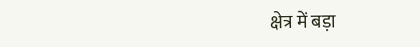क्षेत्र में बड़ा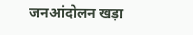जनआंदोलन खड़ा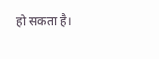हो सकता है।